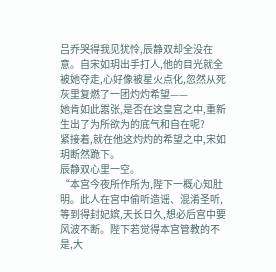吕乔哭得我见犹怜,辰静双却全没在意。自宋如玥出手打人,他的目光就全被她夺走,心好像被星火点化,忽然从死灰里复燃了一团灼灼希望——
她肯如此嚣张,是否在这皇宫之中,重新生出了为所欲为的底气和自在呢?
紧接着,就在他这灼灼的希望之中,宋如玥断然跪下。
辰静双心里一空。
“本宫今夜所作所为,陛下一概心知肚明。此人在宫中偷听造谣、混淆圣听,等到得封妃嫔,天长日久,想必后宫中要风波不断。陛下若觉得本宫管教的不是,大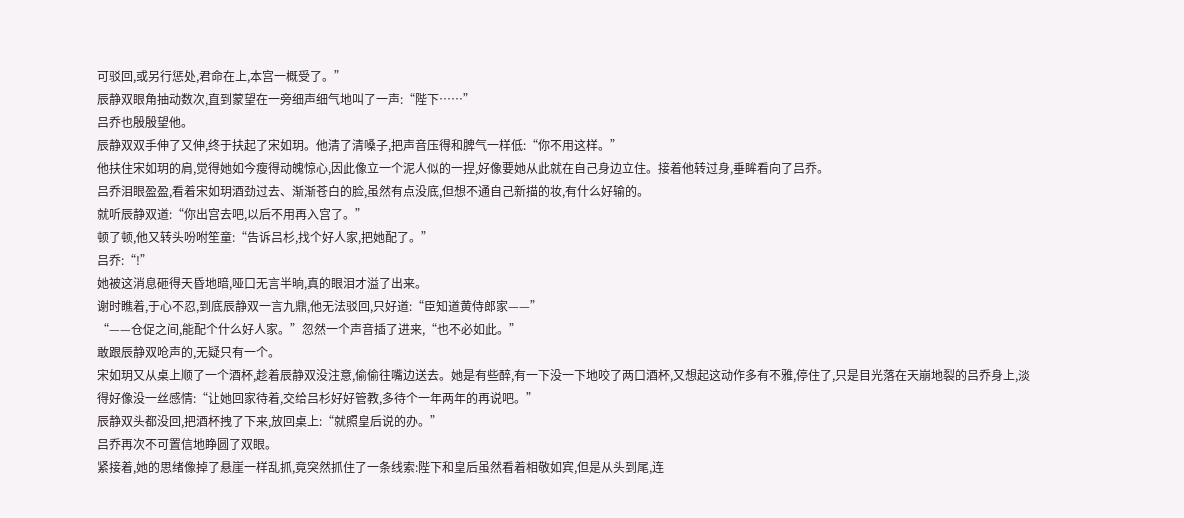可驳回,或另行惩处,君命在上,本宫一概受了。”
辰静双眼角抽动数次,直到蒙望在一旁细声细气地叫了一声:“陛下……”
吕乔也殷殷望他。
辰静双双手伸了又伸,终于扶起了宋如玥。他清了清嗓子,把声音压得和脾气一样低:“你不用这样。”
他扶住宋如玥的肩,觉得她如今瘦得动魄惊心,因此像立一个泥人似的一捏,好像要她从此就在自己身边立住。接着他转过身,垂眸看向了吕乔。
吕乔泪眼盈盈,看着宋如玥酒劲过去、渐渐苍白的脸,虽然有点没底,但想不通自己新描的妆,有什么好输的。
就听辰静双道:“你出宫去吧,以后不用再入宫了。”
顿了顿,他又转头吩咐笙童:“告诉吕杉,找个好人家,把她配了。”
吕乔:“!”
她被这消息砸得天昏地暗,哑口无言半晌,真的眼泪才溢了出来。
谢时瞧着,于心不忍,到底辰静双一言九鼎,他无法驳回,只好道:“臣知道黄侍郎家——”
“——仓促之间,能配个什么好人家。”忽然一个声音插了进来,“也不必如此。”
敢跟辰静双呛声的,无疑只有一个。
宋如玥又从桌上顺了一个酒杯,趁着辰静双没注意,偷偷往嘴边送去。她是有些醉,有一下没一下地咬了两口酒杯,又想起这动作多有不雅,停住了,只是目光落在天崩地裂的吕乔身上,淡得好像没一丝感情:“让她回家待着,交给吕杉好好管教,多待个一年两年的再说吧。”
辰静双头都没回,把酒杯拽了下来,放回桌上:“就照皇后说的办。”
吕乔再次不可置信地睁圆了双眼。
紧接着,她的思绪像掉了悬崖一样乱抓,竟突然抓住了一条线索:陛下和皇后虽然看着相敬如宾,但是从头到尾,连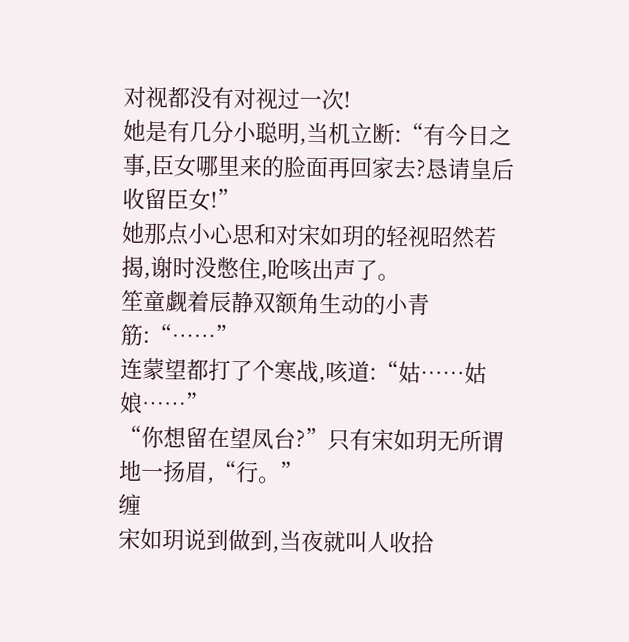对视都没有对视过一次!
她是有几分小聪明,当机立断:“有今日之事,臣女哪里来的脸面再回家去?恳请皇后收留臣女!”
她那点小心思和对宋如玥的轻视昭然若揭,谢时没憋住,呛咳出声了。
笙童觑着辰静双额角生动的小青筋:“……”
连蒙望都打了个寒战,咳道:“姑……姑娘……”
“你想留在望凤台?”只有宋如玥无所谓地一扬眉,“行。”
缠
宋如玥说到做到,当夜就叫人收拾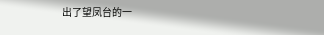出了望凤台的一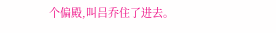个偏殿,叫吕乔住了进去。